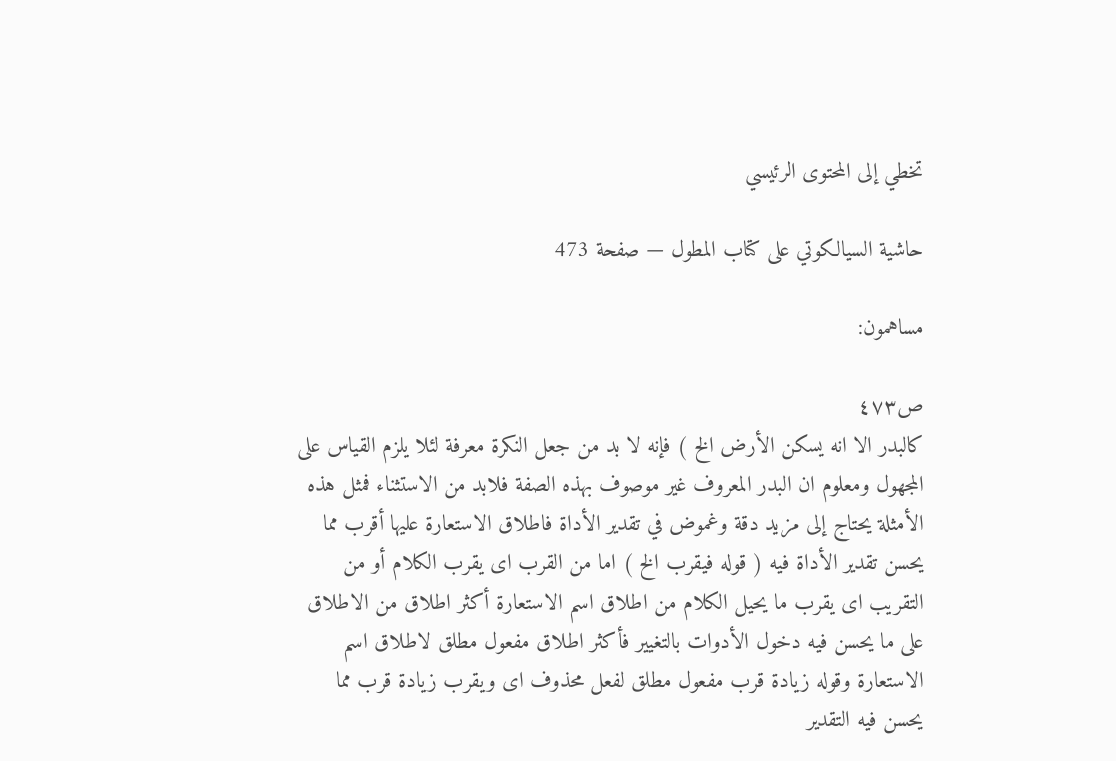تخطي إلى المحتوى الرئيسي

حاشية السيالكوتي على كتاب المطول — صفحة 473

مساهمون:

ص٤٧٣
كالبدر الا انه يسكن الأرض الخ ) فإنه لا بد من جعل النكرة معرفة لئلا يلزم القياس على المجهول ومعلوم ان البدر المعروف غير موصوف بهذه الصفة فلابد من الاستثناء فمثل هذه الأمثلة يحتاج إلى مزيد دقة وغموض في تقدير الأداة فاطلاق الاستعارة عليها أقرب مما يحسن تقدير الأداة فيه ( قوله فيقرب الخ ) اما من القرب اى يقرب الكلام أو من التقريب اى يقرب ما يحيل الكلام من اطلاق اسم الاستعارة أكثر اطلاق من الاطلاق على ما يحسن فيه دخول الأدوات بالتغيير فأكثر اطلاق مفعول مطلق لاطلاق اسم الاستعارة وقوله زيادة قرب مفعول مطلق لفعل محذوف اى ويقرب زيادة قرب مما يحسن فيه التقدير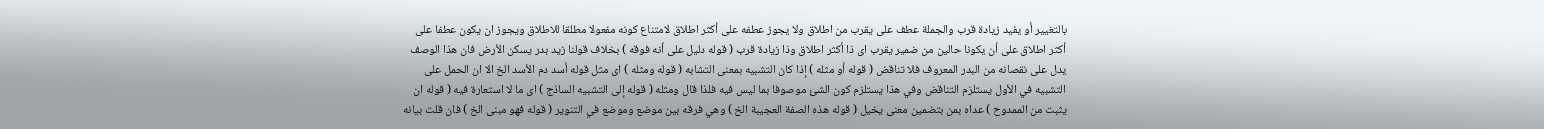بالتغيير أو يفيد زيادة قرب والجملة عطف على يقرب من اطلاق ولا يجوز عطفه على أكثر اطلاق لامتناع كونه مفعولا مطلقا للاطلاق ويجوز ان يكون عطفا على أكثر اطلاق على أن يكونا حالين من ضمير يقرب اى ذا أكثر اطلاق وذا زيادة قرب ( قوله دليل على أنه فوقه ) بخلاف قولنا زيد بدر يسكن الأرض فان هذا الوصف يدل على نقصانه من البدر المعروف فلا تناقض ( قوله أو مثله ) إذا كان التشبيه بمعنى التشابه ( قوله ومثله ) اى مثل قوله أسد دم الأسد الخ الا ان الحمل على التشبيه في الأول يستلزم التناقض وفي هذا يستلزم كون الشئ موصوفا بما ليس فيه فلذا قال ومثله ( قوله إلى التشبيه الساذج ) اى ما لا استعارة فيه ( قوله ان يثبت من الممدوح ) عداه بمن بتضمين معنى يخيل ( قوله هذه الصفة العجيبة الخ ) وهي فرقه بين موضع وموضع في التنوير ( قوله فهو مبنى الخ ) فان قلت بيانه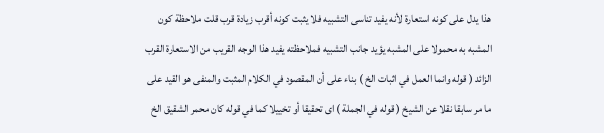هذا يدل على كونه استعارة لأنه يفيد تناسى التشبيه فلا يثبت كونه أقرب زيادة قرب قلت ملاحظة كون المشبه به محمولا على المشبه يؤيد جانب التشبيه فملاحظته يفيد هذا الوجه القريب من الاستعارة القرب الزائد ( قوله وانما العمل في اثبات الخ ) بناء على أن المقصود في الكلام المثبت والمنفى هو القيد على ما مر سابقا نقلا عن الشيخ ( قوله في الجملة ) اى تحقيقا أو تخييلا كما في قوله كان محمر الشقيق الخ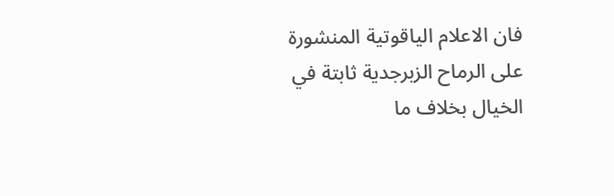فان الاعلام الياقوتية المنشورة على الرماح الزبرجدية ثابتة في الخيال بخلاف ما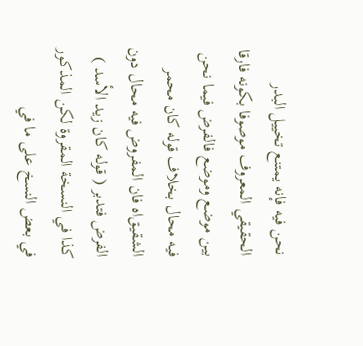نحن فيه فإنه يمتنع تخييل البدر الحقيقي المعروف موصوفا بكونه فارقا بين موضع وموضع فالفرض فيما نحن فيه محال بخلاف قوله كان محمر الشقيق‌اه فان المفروض فيه محال دون الفرض فتدبر ( قوله كان زيد الأسد ) كذا في النسخة المقروة لكن المذكور في بعض النسخ على ما في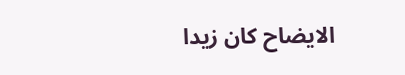الايضاح كان زيدا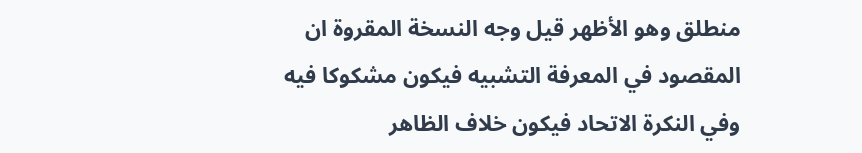منطلق وهو الأظهر قيل وجه النسخة المقروة ان المقصود في المعرفة التشبيه فيكون مشكوكا فيه وفي النكرة الاتحاد فيكون خلاف الظاهر